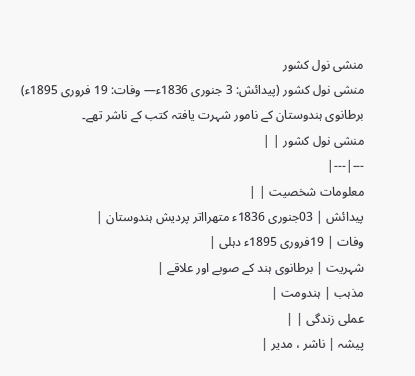منشی نول کشور
منشی نول کشور (پیدائش: 3 جنوری 1836ء— وفات: 19 فروری 1895ء) برطانوی ہندوستان کے نامور شہرت یافتہ کتب کے ناشر تھے۔
منشی نول کشور | |
---|---|
معلومات شخصیت | |
پیدائش | 03جنوری 1836ء متھرااتر پردیش ہندوستان |
وفات | 19فروری 1895ء دہلی |
شہریت | برطانوی ہند کے صوبے اور علاقے |
مذہب | ہندومت |
عملی زندگی | |
پیشہ | ناشر ، مدیر |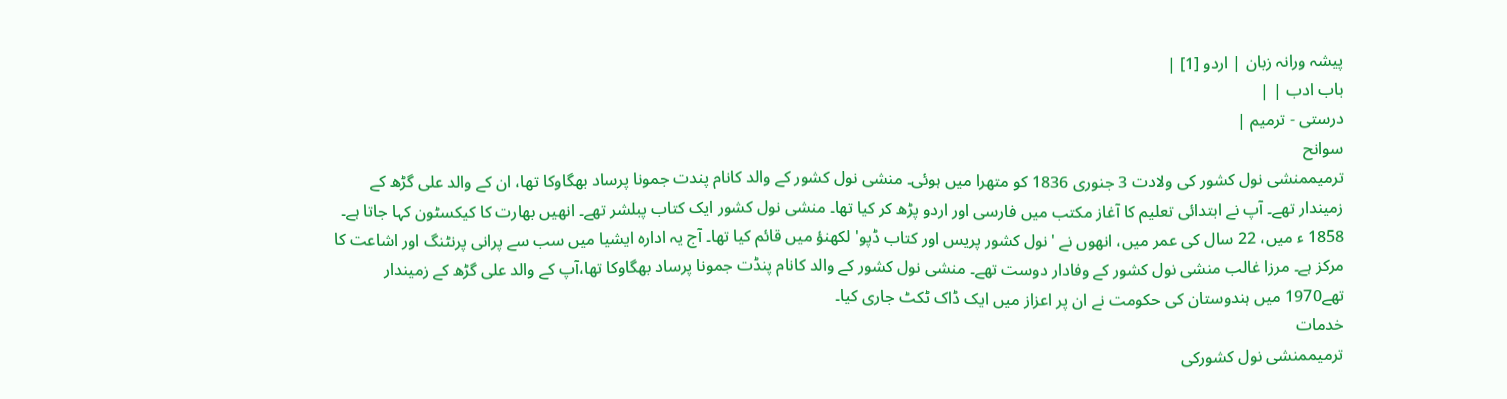پیشہ ورانہ زبان | اردو [1] |
باب ادب | |
درستی - ترمیم |
سوانح
ترمیممنشی نول کشور کی ولادت 3 جنوری 1836 کو متھرا میں ہوئی۔ منشی نول کشور کے والد کانام پندت جمونا پرساد بھگاوکا تھا، ان کے والد علی گڑھ کے زمیندار تھے۔ آپ نے ابتدائی تعلیم کا آغاز مکتب میں فارسی اور اردو پڑھ کر کیا تھا۔ منشی نول کشور ایک کتاب پبلشر تھے۔ انھیں بھارت کا کیکسٹون کہا جاتا ہے۔ 1858 ء میں، 22 سال کی عمر میں، انھوں نے 'نول کشور پریس اور کتاب ڈپو' لکھنؤ میں قائم کیا تھا۔ آج یہ ادارہ ایشیا میں سب سے پرانی پرنٹنگ اور اشاعت کا مرکز ہے۔ مرزا غالب منشی نول کشور کے وفادار دوست تھے۔ منشی نول کشور کے والد کانام پنڈت جمونا پرساد بھگاوکا تھا،آپ کے والد علی گڑھ کے زمیندار تھے1970 میں ہندوستان کی حکومت نے ان پر اعزاز میں ایک ڈاک ٹکٹ جاری کیا۔
خدمات
ترمیممنشی نول کشورکی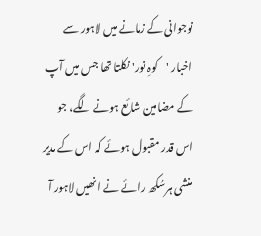نوجوانی کے زمانے میں لاہور سے اخبار 'کوہِ نور' نکلتا تھا جس میں آپ کے مضامین شائع ہونے لگے، جو اس قدر مقبول ہوئے کہ اس کے مدیر منشی ہرسُکھ رائے نے انھیں لاہور آ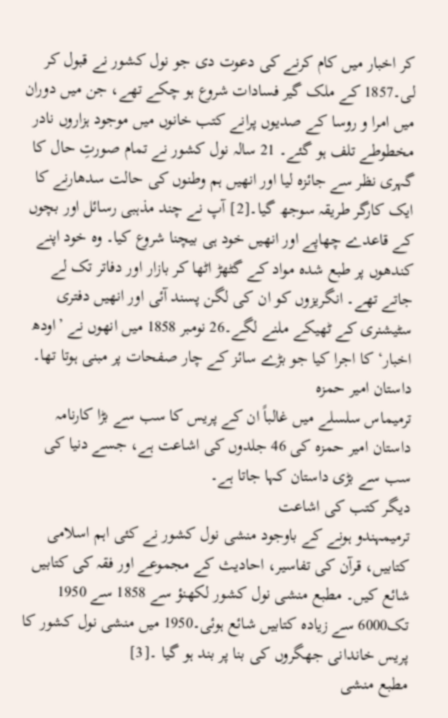کر اخبار میں کام کرنے کی دعوت دی جو نول کشور نے قبول کر لی۔1857 کے ملک گیر فسادات شروع ہو چکے تھے، جن میں دوران میں امرا و روسا کے صدیوں پرانے کتب خانوں میں موجود ہزاروں نادر مخطوطے تلف ہو گئے۔ 21 سالہ نول کشور نے تمام صورتِ حال کا گہری نظر سے جائزہ لیا اور انھیں ہم وطنوں کی حالت سدھارنے کا ایک کارگر طریقہ سوجھ گیا۔[2] آپ نے چند مذہبی رسائل اور بچوں کے قاعدے چھاپے اور انھیں خود ہی بیچنا شروع کیا۔ وہ خود اپنے کندھوں پر طبع شدہ مواد کے گٹھڑ اٹھا کر بازار اور دفاتر تک لے جاتے تھے۔ انگریزوں کو ان کی لگن پسند آئی اور انھیں دفتری سٹیشنری کے ٹھیکے ملنے لگے۔26 نومبر 1858 میں انھوں نے ’اودھ اخبار‘ کا اجرا کیا جو بڑے سائز کے چار صفحات پر مبنی ہوتا تھا۔
داستان امیر حمزہ
ترمیماس سلسلے میں غالباً ان کے پریس کا سب سے بڑا کارنامہ داستان امیر حمزہ کی 46 جلدوں کی اشاعت ہے، جسے دنیا کی سب سے بڑی داستان کہا جاتا ہے۔
دیگر کتب کی اشاعت
ترمیمہندو ہونے کے باوجود منشی نول کشور نے کئی اہم اسلامی کتابیں، قرآن کی تفاسیر، احادیث کے مجموعے اور فقہ کی کتابیں شائع کیں۔ مطبع منشی نول کشور لکھنؤ سے 1858 سے 1950 تک6000 سے زیادہ کتابیں شائع ہوئی۔1950 میں منشی نول کشور کا پریس خاندانی جھگروں کی بنا پر بند ہو گیا ۔[3]
مطبع منشی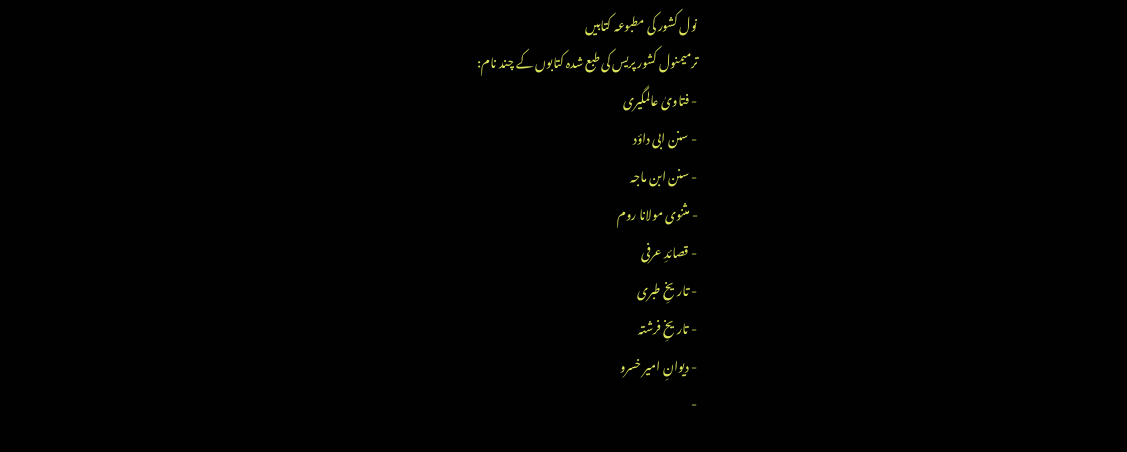نول کشور کی مطبوعہ کتابیں
ترمیمنول کشور پریس کی طبع شدہ کتابوں کے چند نام:
- فتاویٰ عالمگیری
- سنن ابی داؤد
- سنن ابن ماجہ
- مثنوی مولانا روم
- قصائدِ عرفی
- تاریخِ طبری
- تاریخِ فرشتہ
- دیوانِ امیر خسرو
-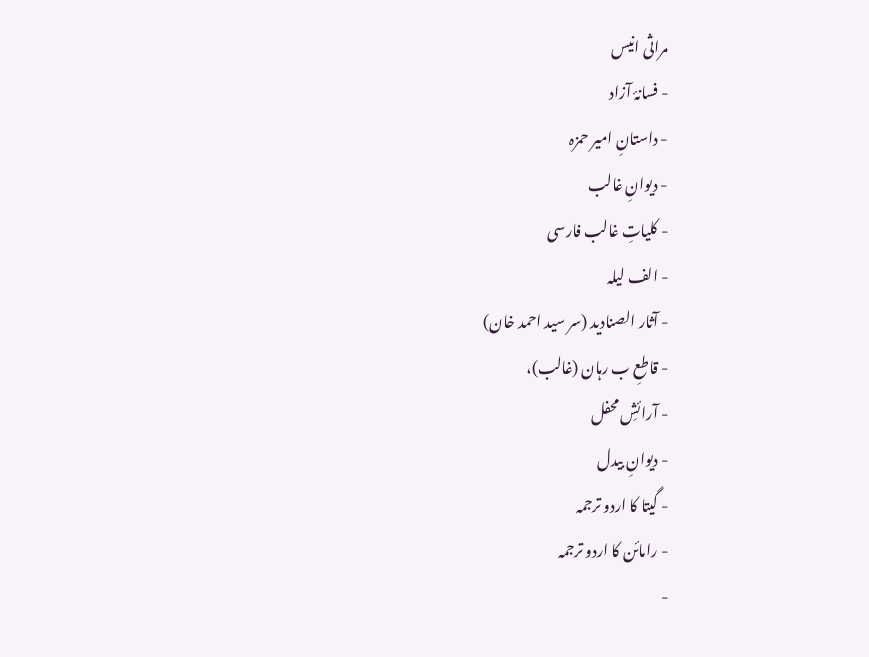مراثی انیس
- فسانۂ آزاد
- داستانِ امیر حمزہ
- دیوانِ غالب
- کلیاتِ غالب فارسی
- الف لیلہ
- آثار الصنادید (سر سید احمد خان)
- قاطعِ ب رہان (غالب)،
- آرائشِ محفل
- دیوانِ بیدل
- گیتا کا اردو ترجمہ
- رامائن کا اردو ترجمہ
-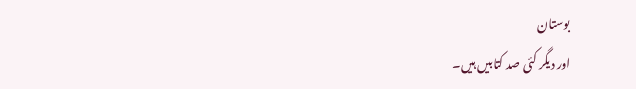بوستان
اور دیگر کئی صد کتابیں ہیں۔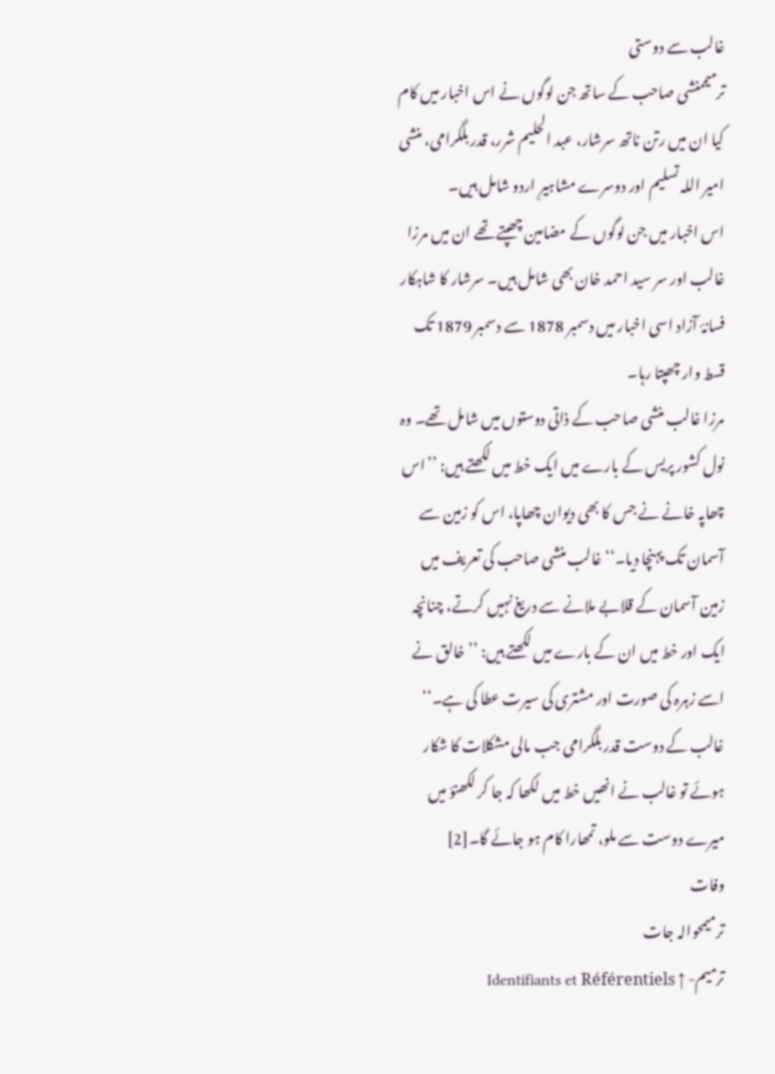غالب سے دوستی
ترمیممنشی صاحب کے ساتھ جن لوگوں نے اس اخبار میں کام کیا ان میں رتن ناتھ سرشار، عبد الحلیم شرر، قدر بلگرامی، منشی امیر اللہ تسلیم اور دوسرے مشاہیرِ اردو شامل ہیں۔
اس اخبار میں جن لوگوں کے مضامین چھپتے تھے ان میں مرزا غالب اور سر سید احمد خان بھی شامل ہیں۔ سرشار کا شاہکار فسانۂ آزاد اسی اخبار میں دسمبر 1878 سے دسمبر 1879 تک قسط وار چھپتا رہا۔
مرزا غالب منشی صاحب کے ذاتی دوستوں میں شامل تھے۔ وہ نول کشور پریس کے بارے میں ایک خط میں لکھتے ہیں: ’’اس چھاپہ خانے نے جس کا بھی دیوان چھاپا، اس کو زمین سے آسمان تک پہنچا دیا۔‘‘ غالب منشی صاحب کی تعریف میں زمین آسمان کے قلابے ملانے سے دریغ نہیں کرتے، چنانچہ ایک اور خط میں ان کے بارے میں لکھتے ہیں: ’’خالق نے اسے زہرہ کی صورت اور مشتری کی سیرت عطا کی ہے۔‘‘
غالب کے دوست قدر بلگرامی جب مالی مشکلات کا شکار ہوئے تو غالب نے انھیں خط میں لکھا کہ جا کر لکھنؤ میں میرے دوست سے ملو، تمھارا کام ہو جائے گا۔[2]
وفات
ترمیمحوالہ جات
ترمیم- ↑ Identifiants et Référentiels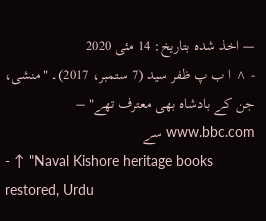— اخذ شدہ بتاریخ: 14 مئی 2020
- ^ ا ب پ ظفر سید (7 ستمبر، 2017)۔ "منشی، جن کے بادشاہ بھی معترف تھے" – www.bbc.com سے
- ↑ "Naval Kishore heritage books restored, Urdu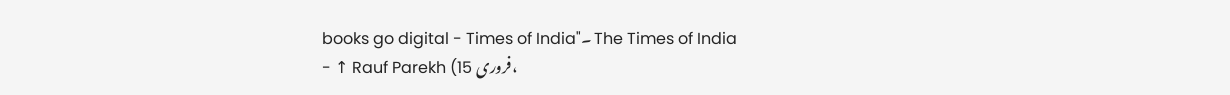books go digital - Times of India"۔ The Times of India
- ↑ Rauf Parekh (15 فروری،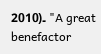2010)۔ "A great benefactor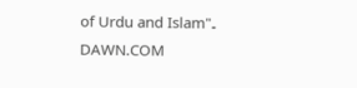of Urdu and Islam"۔ DAWN.COM